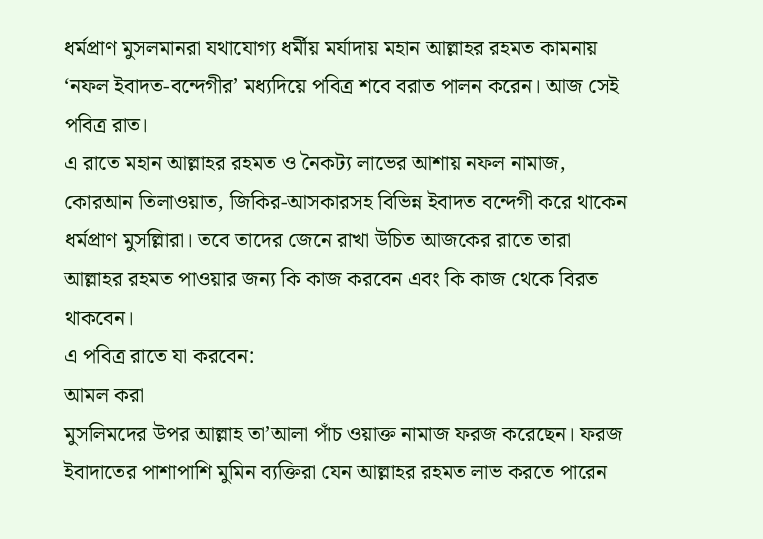ধর্মপ্রাণ মুসলমানরা যথাযোগ্য ধর্মীয় মর্যাদায় মহান আল্লাহর রহমত কামনায় ‘নফল ইবাদত-বন্দেগীর’ মধ্যদিয়ে পবিত্র শবে বরাত পালন করেন। আজ সেই পবিত্র রাত।
এ রাতে মহান আল্লাহর রহমত ও নৈকট্য লাভের আশায় নফল নামাজ, কোরআন তিলাওয়াত, জিকির-আসকারসহ বিভিন্ন ইবাদত বন্দেগী করে থাকেন ধর্মপ্রাণ মুসল্লিারা। তবে তাদের জেনে রাখা উচিত আজকের রাতে তারা আল্লাহর রহমত পাওয়ার জন্য কি কাজ করবেন এবং কি কাজ থেকে বিরত থাকবেন।
এ পবিত্র রাতে যা করবেন:
আমল করা
মুসলিমদের উপর আল্লাহ তা’আলা পাঁচ ওয়াক্ত নামাজ ফরজ করেছেন। ফরজ ইবাদাতের পাশাপাশি মুমিন ব্যক্তিরা যেন আল্লাহর রহমত লাভ করতে পারেন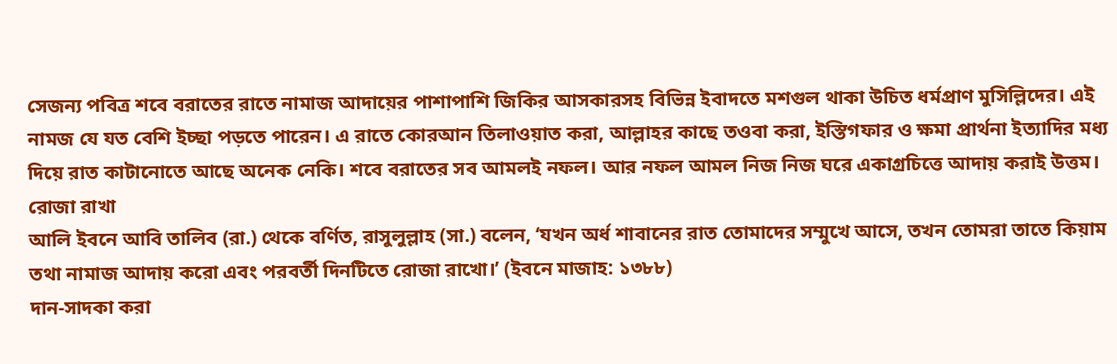সেজন্য পবিত্র শবে বরাতের রাতে নামাজ আদায়ের পাশাপাশি জিকির আসকারসহ বিভিন্ন ইবাদতে মশগুল থাকা উচিত ধর্মপ্রাণ মুসিল্লিদের। এই নামজ যে যত বেশি ইচ্ছা পড়তে পারেন। এ রাতে কোরআন তিলাওয়াত করা, আল্লাহর কাছে তওবা করা, ইস্তিগফার ও ক্ষমা প্রার্থনা ইত্যাদির মধ্য দিয়ে রাত কাটানোতে আছে অনেক নেকি। শবে বরাতের সব আমলই নফল। আর নফল আমল নিজ নিজ ঘরে একাগ্রচিত্তে আদায় করাই উত্তম।
রোজা রাখা
আলি ইবনে আবি তালিব (রা.) থেকে বর্ণিত, রাসুলুল্লাহ (সা.) বলেন, ‘যখন অর্ধ শাবানের রাত তোমাদের সম্মুখে আসে, তখন তোমরা তাতে কিয়াম তথা নামাজ আদায় করো এবং পরবর্তী দিনটিতে রোজা রাখো।’ (ইবনে মাজাহ: ১৩৮৮)
দান-সাদকা করা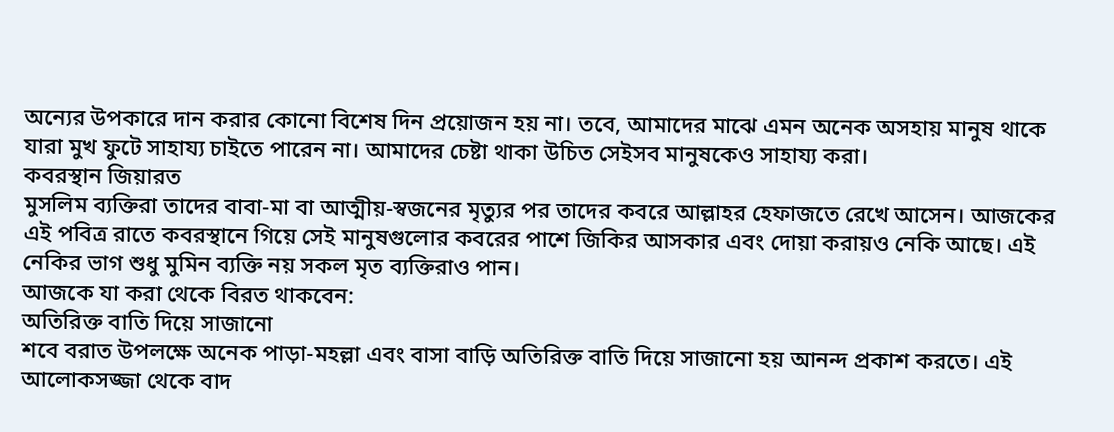অন্যের উপকারে দান করার কোনো বিশেষ দিন প্রয়োজন হয় না। তবে, আমাদের মাঝে এমন অনেক অসহায় মানুষ থাকে যারা মুখ ফুটে সাহায্য চাইতে পারেন না। আমাদের চেষ্টা থাকা উচিত সেইসব মানুষকেও সাহায্য করা।
কবরস্থান জিয়ারত
মুসলিম ব্যক্তিরা তাদের বাবা-মা বা আত্মীয়-স্বজনের মৃত্যুর পর তাদের কবরে আল্লাহর হেফাজতে রেখে আসেন। আজকের এই পবিত্র রাতে কবরস্থানে গিয়ে সেই মানুষগুলোর কবরের পাশে জিকির আসকার এবং দোয়া করায়ও নেকি আছে। এই নেকির ভাগ শুধু মুমিন ব্যক্তি নয় সকল মৃত ব্যক্তিরাও পান।
আজকে যা করা থেকে বিরত থাকবেন:
অতিরিক্ত বাতি দিয়ে সাজানো
শবে বরাত উপলক্ষে অনেক পাড়া-মহল্লা এবং বাসা বাড়ি অতিরিক্ত বাতি দিয়ে সাজানো হয় আনন্দ প্রকাশ করতে। এই আলোকসজ্জা থেকে বাদ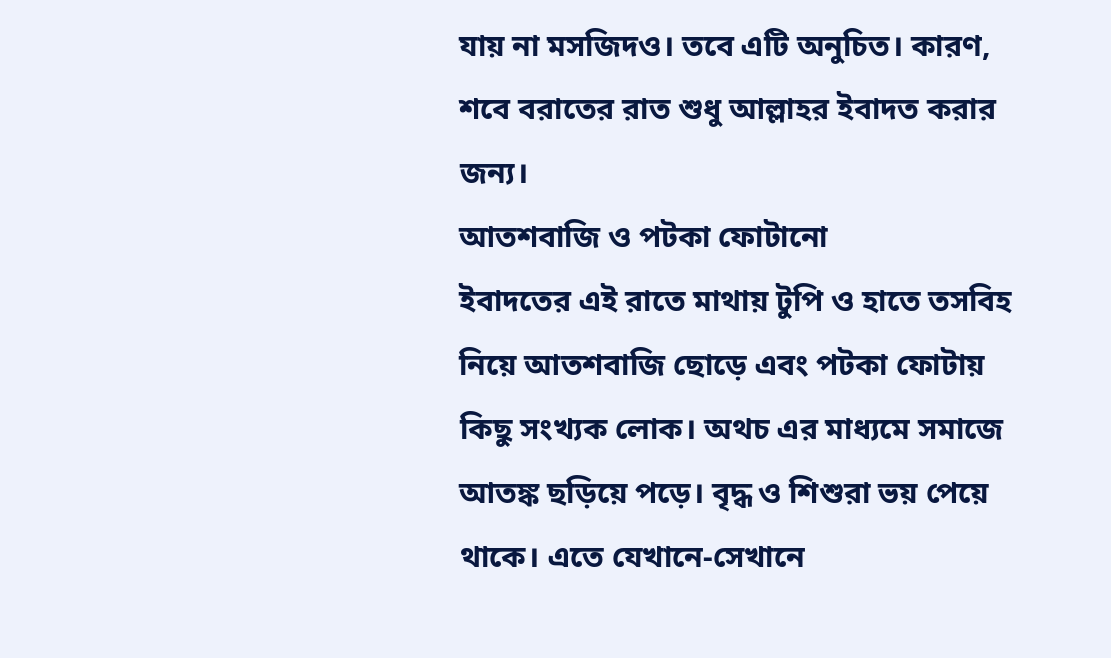যায় না মসজিদও। তবে এটি অনুচিত। কারণ, শবে বরাতের রাত শুধু আল্লাহর ইবাদত করার জন্য।
আতশবাজি ও পটকা ফোটানো
ইবাদতের এই রাতে মাথায় টুপি ও হাতে তসবিহ নিয়ে আতশবাজি ছোড়ে এবং পটকা ফোটায় কিছু সংখ্যক লোক। অথচ এর মাধ্যমে সমাজে আতঙ্ক ছড়িয়ে পড়ে। বৃদ্ধ ও শিশুরা ভয় পেয়ে থাকে। এতে যেখানে-সেখানে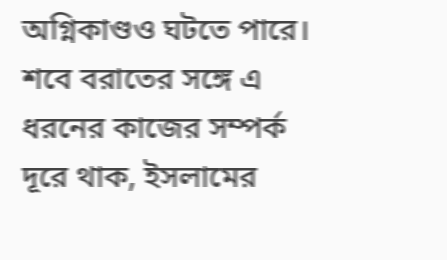অগ্নিকাণ্ডও ঘটতে পারে। শবে বরাতের সঙ্গে এ ধরনের কাজের সম্পর্ক দূরে থাক, ইসলামের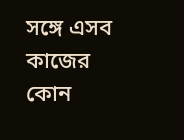সঙ্গে এসব কাজের কোন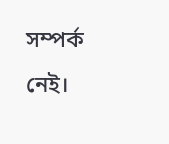সম্পর্ক নেই।